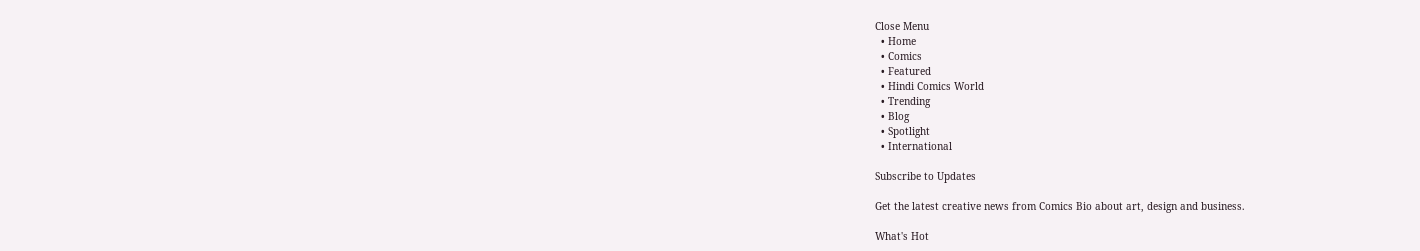Close Menu
  • Home
  • Comics
  • Featured
  • Hindi Comics World
  • Trending
  • Blog
  • Spotlight
  • International

Subscribe to Updates

Get the latest creative news from Comics Bio about art, design and business.

What's Hot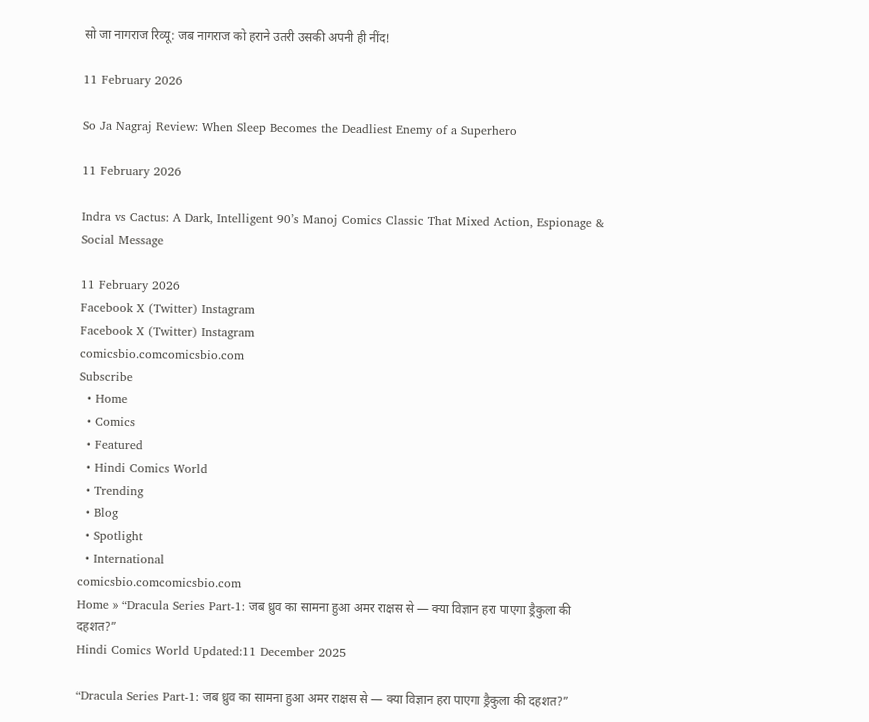सो जा नागराज रिव्यू: जब नागराज को हराने उतरी उसकी अपनी ही नींद!

11 February 2026

So Ja Nagraj Review: When Sleep Becomes the Deadliest Enemy of a Superhero

11 February 2026

Indra vs Cactus: A Dark, Intelligent 90’s Manoj Comics Classic That Mixed Action, Espionage & Social Message

11 February 2026
Facebook X (Twitter) Instagram
Facebook X (Twitter) Instagram
comicsbio.comcomicsbio.com
Subscribe
  • Home
  • Comics
  • Featured
  • Hindi Comics World
  • Trending
  • Blog
  • Spotlight
  • International
comicsbio.comcomicsbio.com
Home » “Dracula Series Part-1: जब ध्रुव का सामना हुआ अमर राक्षस से — क्या विज्ञान हरा पाएगा ड्रैकुला की दहशत?”
Hindi Comics World Updated:11 December 2025

“Dracula Series Part-1: जब ध्रुव का सामना हुआ अमर राक्षस से — क्या विज्ञान हरा पाएगा ड्रैकुला की दहशत?”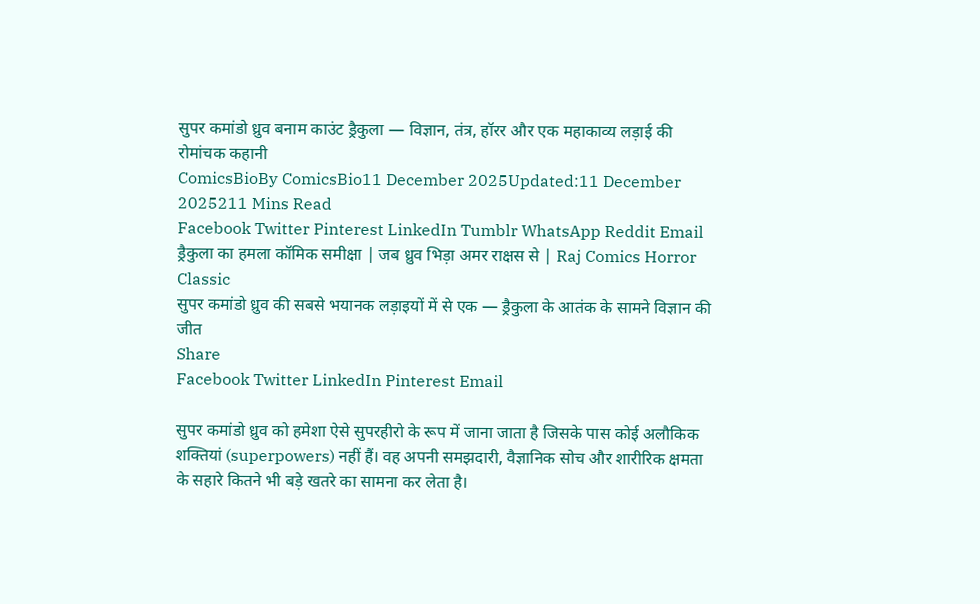सुपर कमांडो ध्रुव बनाम काउंट ड्रैकुला — विज्ञान, तंत्र, हॉरर और एक महाकाव्य लड़ाई की रोमांचक कहानी
ComicsBioBy ComicsBio11 December 2025Updated:11 December 2025211 Mins Read
Facebook Twitter Pinterest LinkedIn Tumblr WhatsApp Reddit Email
ड्रैकुला का हमला कॉमिक समीक्षा | जब ध्रुव भिड़ा अमर राक्षस से | Raj Comics Horror Classic
सुपर कमांडो ध्रुव की सबसे भयानक लड़ाइयों में से एक — ड्रैकुला के आतंक के सामने विज्ञान की जीत
Share
Facebook Twitter LinkedIn Pinterest Email

सुपर कमांडो ध्रुव को हमेशा ऐसे सुपरहीरो के रूप में जाना जाता है जिसके पास कोई अलौकिक शक्तियां (superpowers) नहीं हैं। वह अपनी समझदारी, वैज्ञानिक सोच और शारीरिक क्षमता के सहारे कितने भी बड़े खतरे का सामना कर लेता है।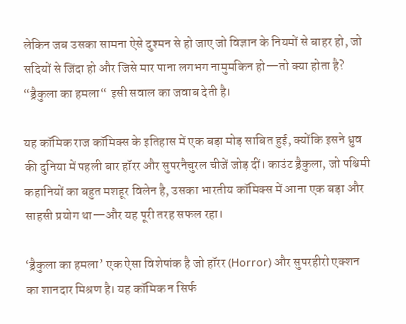लेकिन जब उसका सामना ऐसे दुश्मन से हो जाए जो विज्ञान के नियमों से बाहर हो, जो सदियों से जिंदा हो और जिसे मार पाना लगभग नामुमकिन हो—तो क्या होता है? “ड्रैकुला का हमला“ इसी सवाल का जवाब देती है।

यह कॉमिक राज कॉमिक्स के इतिहास में एक बड़ा मोड़ साबित हुई, क्योंकि इसने ध्रुव की दुनिया में पहली बार हॉरर और सुपरनैचुरल चीजें जोड़ दीं। काउंट ड्रैकुला, जो पश्चिमी कहानियों का बहुत मशहूर विलेन है, उसका भारतीय कॉमिक्स में आना एक बड़ा और साहसी प्रयोग था—और यह पूरी तरह सफल रहा।

‘ड्रैकुला का हमला’ एक ऐसा विशेषांक है जो हॉरर (Horror) और सुपरहीरो एक्शन का शानदार मिश्रण है। यह कॉमिक न सिर्फ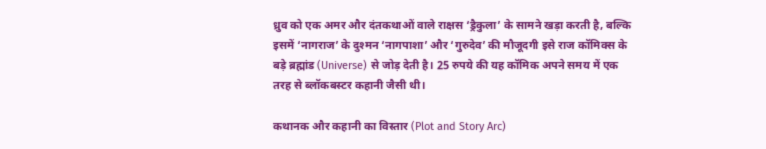ध्रुव को एक अमर और दंतकथाओं वाले राक्षस ‘ड्रैकुला’ के सामने खड़ा करती है, बल्कि इसमें ‘नागराज’ के दुश्मन ‘नागपाशा’ और ‘गुरुदेव’ की मौजूदगी इसे राज कॉमिक्स के बड़े ब्रह्मांड (Universe) से जोड़ देती है। 25 रुपये की यह कॉमिक अपने समय में एक तरह से ब्लॉकबस्टर कहानी जैसी थी।

कथानक और कहानी का विस्तार (Plot and Story Arc)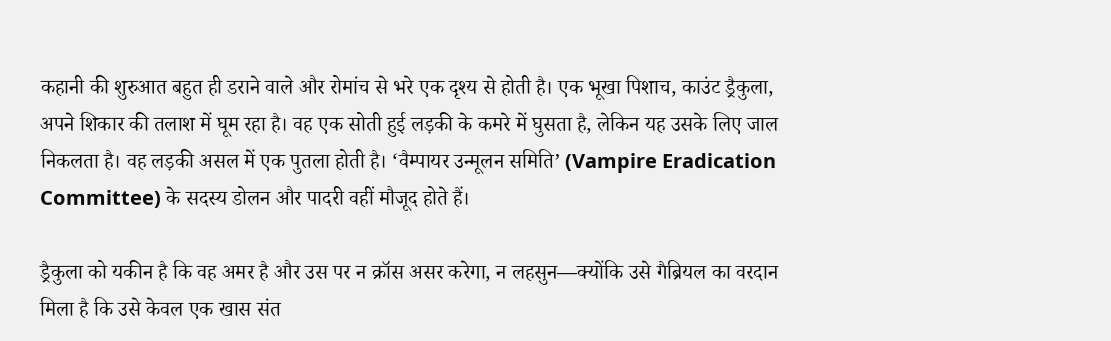कहानी की शुरुआत बहुत ही डराने वाले और रोमांच से भरे एक दृश्य से होती है। एक भूखा पिशाच, काउंट ड्रैकुला, अपने शिकार की तलाश में घूम रहा है। वह एक सोती हुई लड़की के कमरे में घुसता है, लेकिन यह उसके लिए जाल निकलता है। वह लड़की असल में एक पुतला होती है। ‘वैम्पायर उन्मूलन समिति’ (Vampire Eradication Committee) के सदस्य डोलन और पादरी वहीं मौजूद होते हैं।

ड्रैकुला को यकीन है कि वह अमर है और उस पर न क्रॉस असर करेगा, न लहसुन—क्योंकि उसे गैब्रियल का वरदान मिला है कि उसे केवल एक खास संत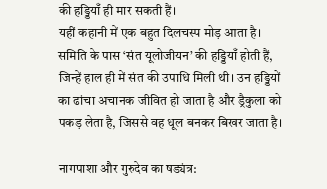की हड्डियाँ ही मार सकती हैं।
यहीं कहानी में एक बहुत दिलचस्प मोड़ आता है। समिति के पास ‘संत यूलोजीयन’ की हड्डियाँ होती हैं, जिन्हें हाल ही में संत की उपाधि मिली थी। उन हड्डियों का ढांचा अचानक जीवित हो जाता है और ड्रैकुला को पकड़ लेता है, जिससे वह धूल बनकर बिखर जाता है।

नागपाशा और गुरुदेव का षड्यंत्र: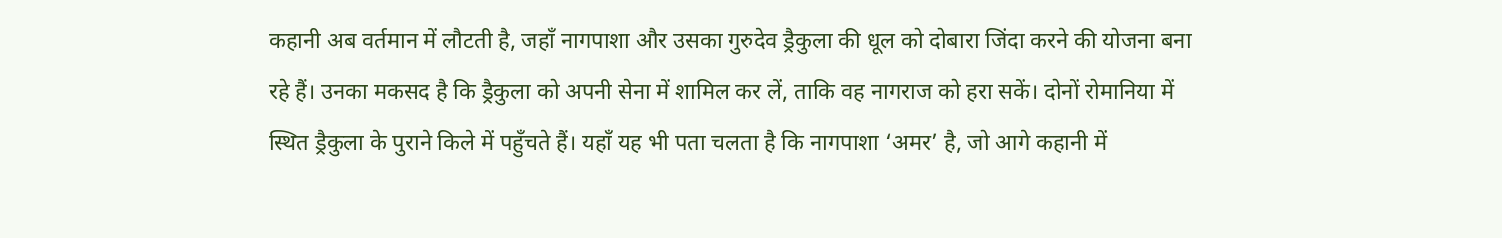कहानी अब वर्तमान में लौटती है, जहाँ नागपाशा और उसका गुरुदेव ड्रैकुला की धूल को दोबारा जिंदा करने की योजना बना रहे हैं। उनका मकसद है कि ड्रैकुला को अपनी सेना में शामिल कर लें, ताकि वह नागराज को हरा सकें। दोनों रोमानिया में स्थित ड्रैकुला के पुराने किले में पहुँचते हैं। यहाँ यह भी पता चलता है कि नागपाशा ‘अमर’ है, जो आगे कहानी में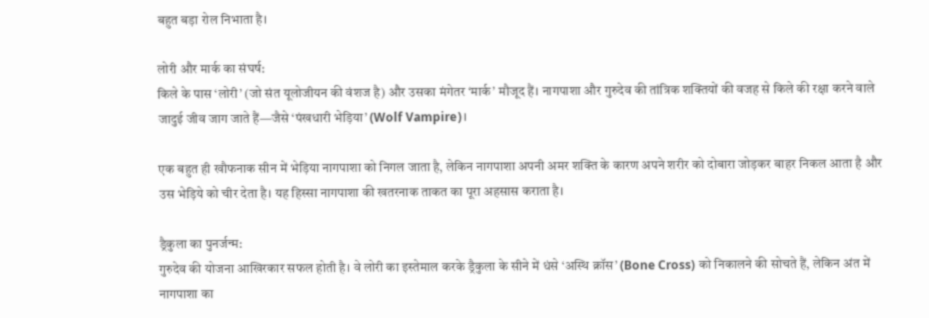बहुत बड़ा रोल निभाता है।

लोरी और मार्क का संघर्ष:
किले के पास ‘लोरी’ (जो संत यूलोजीयन की वंशज है) और उसका मंगेतर ‘मार्क’ मौजूद हैं। नागपाशा और गुरुदेव की तांत्रिक शक्तियों की वजह से किले की रक्षा करने वाले जादुई जीव जाग जाते हैं—जैसे ‘पंखधारी भेड़िया’ (Wolf Vampire)।

एक बहुत ही खौफनाक सीन में भेड़िया नागपाशा को निगल जाता है, लेकिन नागपाशा अपनी अमर शक्ति के कारण अपने शरीर को दोबारा जोड़कर बाहर निकल आता है और उस भेड़िये को चीर देता है। यह हिस्सा नागपाशा की खतरनाक ताकत का पूरा अहसास कराता है।

ड्रैकुला का पुनर्जन्म:
गुरुदेव की योजना आखिरकार सफल होती है। वे लोरी का इस्तेमाल करके ड्रैकुला के सीने में धंसे ‘अस्थि क्रॉस’ (Bone Cross) को निकालने की सोचते हैं, लेकिन अंत में नागपाशा का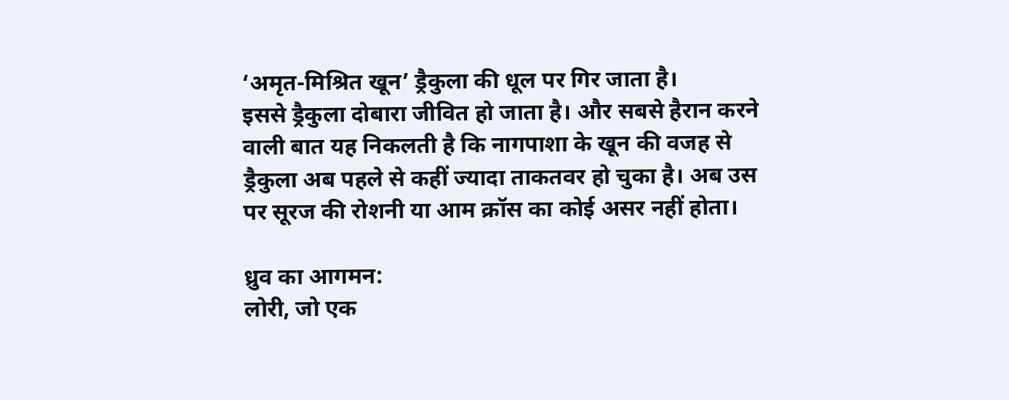‘अमृत-मिश्रित खून’ ड्रैकुला की धूल पर गिर जाता है।
इससे ड्रैकुला दोबारा जीवित हो जाता है। और सबसे हैरान करने वाली बात यह निकलती है कि नागपाशा के खून की वजह से ड्रैकुला अब पहले से कहीं ज्यादा ताकतवर हो चुका है। अब उस पर सूरज की रोशनी या आम क्रॉस का कोई असर नहीं होता।

ध्रुव का आगमन:
लोरी, जो एक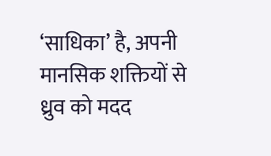‘साधिका’ है, अपनी मानसिक शक्तियों से ध्रुव को मदद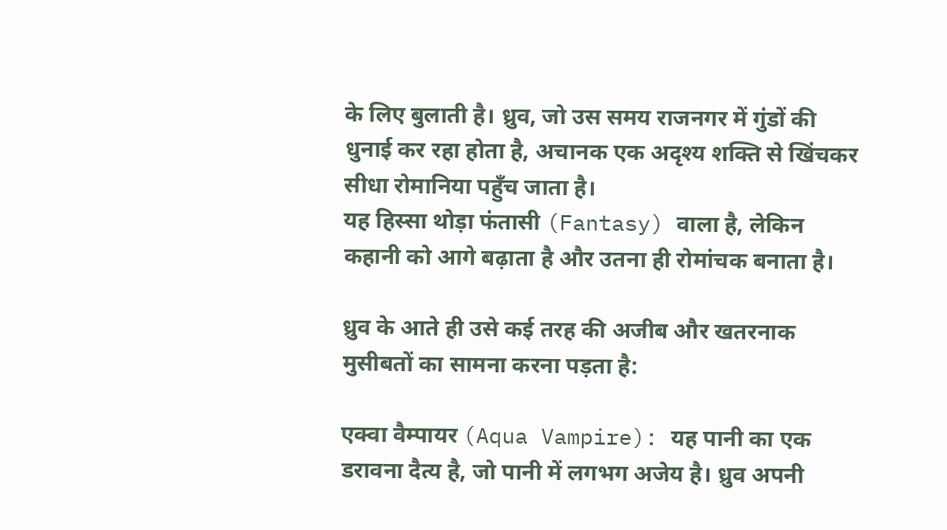के लिए बुलाती है। ध्रुव, जो उस समय राजनगर में गुंडों की धुनाई कर रहा होता है, अचानक एक अदृश्य शक्ति से खिंचकर सीधा रोमानिया पहुँच जाता है।
यह हिस्सा थोड़ा फंतासी (Fantasy) वाला है, लेकिन कहानी को आगे बढ़ाता है और उतना ही रोमांचक बनाता है।

ध्रुव के आते ही उसे कई तरह की अजीब और खतरनाक मुसीबतों का सामना करना पड़ता है:

एक्वा वैम्पायर (Aqua Vampire): यह पानी का एक डरावना दैत्य है, जो पानी में लगभग अजेय है। ध्रुव अपनी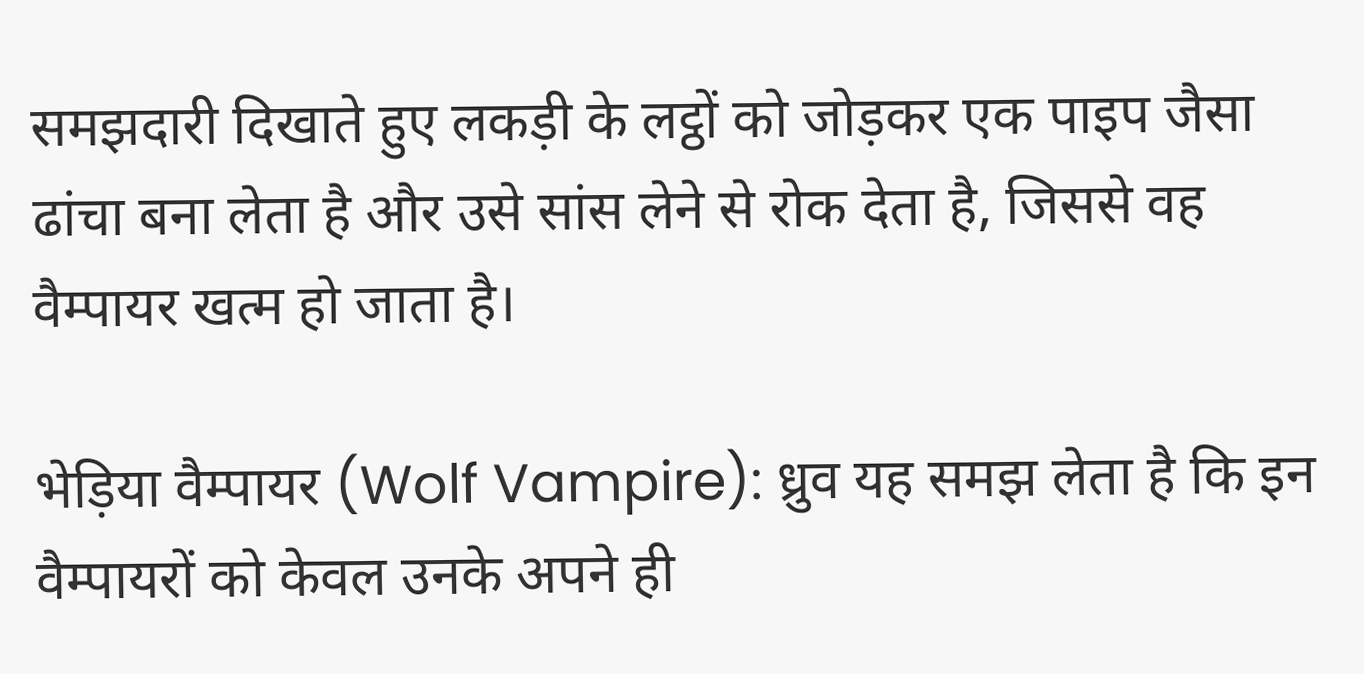समझदारी दिखाते हुए लकड़ी के लट्ठों को जोड़कर एक पाइप जैसा ढांचा बना लेता है और उसे सांस लेने से रोक देता है, जिससे वह वैम्पायर खत्म हो जाता है।

भेड़िया वैम्पायर (Wolf Vampire): ध्रुव यह समझ लेता है कि इन वैम्पायरों को केवल उनके अपने ही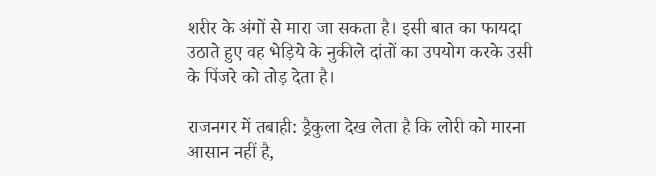शरीर के अंगों से मारा जा सकता है। इसी बात का फायदा उठाते हुए वह भेड़िये के नुकीले दांतों का उपयोग करके उसी के पिंजरे को तोड़ देता है।

राजनगर में तबाही: ड्रैकुला देख लेता है कि लोरी को मारना आसान नहीं है,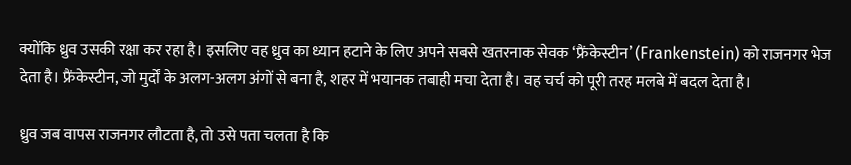क्योंकि ध्रुव उसकी रक्षा कर रहा है। इसलिए वह ध्रुव का ध्यान हटाने के लिए अपने सबसे खतरनाक सेवक ‘फ्रैंकेस्टीन’ (Frankenstein) को राजनगर भेज देता है। फ्रैंकेस्टीन, जो मुर्दों के अलग-अलग अंगों से बना है, शहर में भयानक तबाही मचा देता है। वह चर्च को पूरी तरह मलबे में बदल देता है।

ध्रुव जब वापस राजनगर लौटता है, तो उसे पता चलता है कि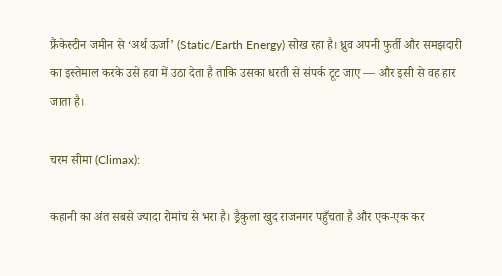फ्रैंकेस्टीन जमीन से ‘अर्थ ऊर्जा’ (Static/Earth Energy) सोख रहा है। ध्रुव अपनी फुर्ती और समझदारी का इस्तेमाल करके उसे हवा में उठा देता है ताकि उसका धरती से संपर्क टूट जाए — और इसी से वह हार जाता है।

चरम सीमा (Climax):

कहानी का अंत सबसे ज्यादा रोमांच से भरा है। ड्रैकुला खुद राजनगर पहुँचता है और एक-एक कर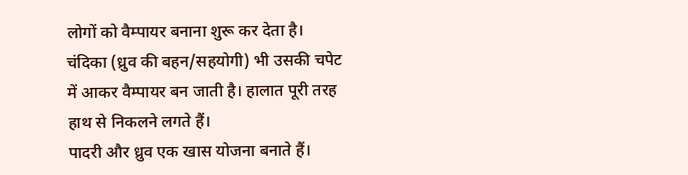लोगों को वैम्पायर बनाना शुरू कर देता है। चंदिका (ध्रुव की बहन/सहयोगी) भी उसकी चपेट में आकर वैम्पायर बन जाती है। हालात पूरी तरह हाथ से निकलने लगते हैं।
पादरी और ध्रुव एक खास योजना बनाते हैं।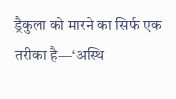ड्रैकुला को मारने का सिर्फ एक तरीका है—‘अस्थि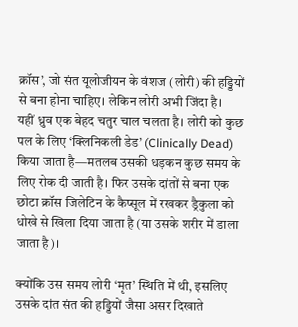क्रॉस’, जो संत यूलोजीयन के वंशज (लोरी) की हड्डियों से बना होना चाहिए। लेकिन लोरी अभी जिंदा है।
यहीं ध्रुव एक बेहद चतुर चाल चलता है। लोरी को कुछ पल के लिए ‘क्लिनिकली डेड’ (Clinically Dead) किया जाता है—मतलब उसकी धड़कन कुछ समय के लिए रोक दी जाती है। फिर उसके दांतों से बना एक छोटा क्रॉस जिलेटिन के कैप्सूल में रखकर ड्रैकुला को धोखे से खिला दिया जाता है (या उसके शरीर में डाला जाता है)।

क्योंकि उस समय लोरी ‘मृत’ स्थिति में थी, इसलिए उसके दांत संत की हड्डियों जैसा असर दिखाते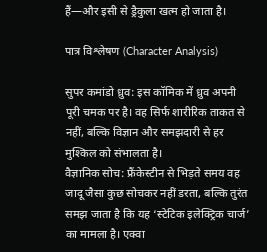हैं—और इसी से ड्रैकुला खत्म हो जाता है।

पात्र विश्लेषण (Character Analysis)

सुपर कमांडो ध्रुव: इस कॉमिक में ध्रुव अपनी पूरी चमक पर है। वह सिर्फ शारीरिक ताकत से नहीं, बल्कि विज्ञान और समझदारी से हर मुश्किल को संभालता है।
वैज्ञानिक सोच: फ्रैंकेस्टीन से भिड़ते समय वह जादू जैसा कुछ सोचकर नहीं डरता, बल्कि तुरंत समझ जाता है कि यह ‘स्टेटिक इलेक्ट्रिक चार्ज’ का मामला है। एक्वा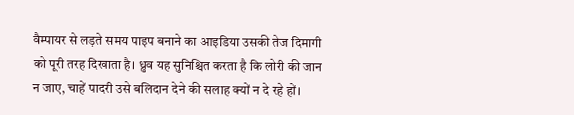वैम्पायर से लड़ते समय पाइप बनाने का आइडिया उसकी तेज दिमागी को पूरी तरह दिखाता है। ध्रुव यह सुनिश्चित करता है कि लोरी की जान न जाए, चाहें पादरी उसे बलिदान देने की सलाह क्यों न दे रहे हों।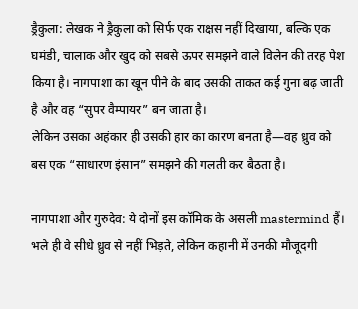ड्रैकुला: लेखक ने ड्रैकुला को सिर्फ एक राक्षस नहीं दिखाया, बल्कि एक घमंडी, चालाक और खुद को सबसे ऊपर समझने वाले विलेन की तरह पेश किया है। नागपाशा का खून पीने के बाद उसकी ताकत कई गुना बढ़ जाती है और वह “सुपर वैम्पायर” बन जाता है।
लेकिन उसका अहंकार ही उसकी हार का कारण बनता है—वह ध्रुव को बस एक “साधारण इंसान” समझने की गलती कर बैठता है।

नागपाशा और गुरुदेव: ये दोनों इस कॉमिक के असली mastermind हैं। भले ही वे सीधे ध्रुव से नहीं भिड़ते, लेकिन कहानी में उनकी मौजूदगी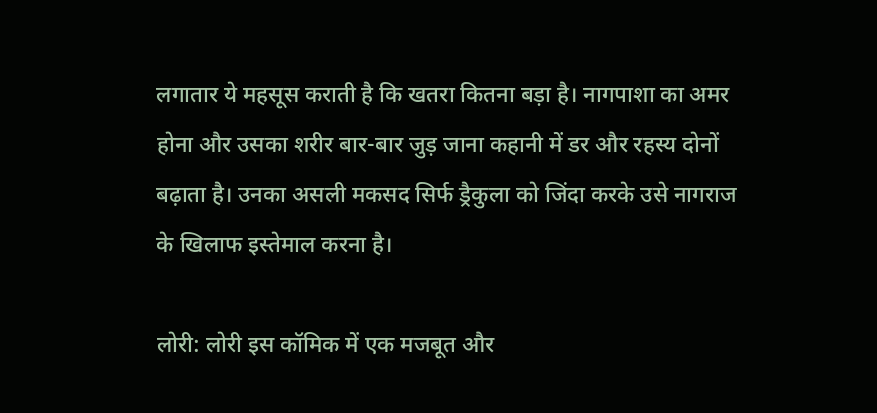लगातार ये महसूस कराती है कि खतरा कितना बड़ा है। नागपाशा का अमर होना और उसका शरीर बार-बार जुड़ जाना कहानी में डर और रहस्य दोनों बढ़ाता है। उनका असली मकसद सिर्फ ड्रैकुला को जिंदा करके उसे नागराज के खिलाफ इस्तेमाल करना है।

लोरी: लोरी इस कॉमिक में एक मजबूत और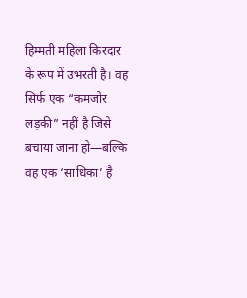हिम्मती महिला किरदार के रूप में उभरती है। वह सिर्फ एक “कमजोर लड़की” नहीं है जिसे बचाया जाना हो—बल्कि वह एक ‘साधिका’ है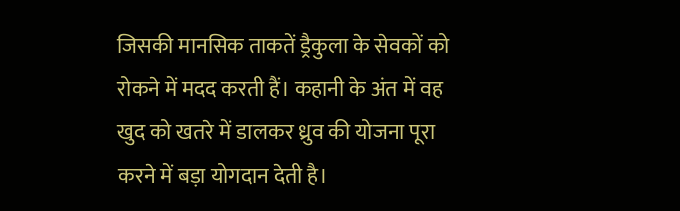जिसकी मानसिक ताकतें ड्रैकुला के सेवकों को रोकने में मदद करती हैं। कहानी के अंत में वह खुद को खतरे में डालकर ध्रुव की योजना पूरा करने में बड़ा योगदान देती है।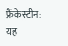फ्रैंकेस्टीन: यह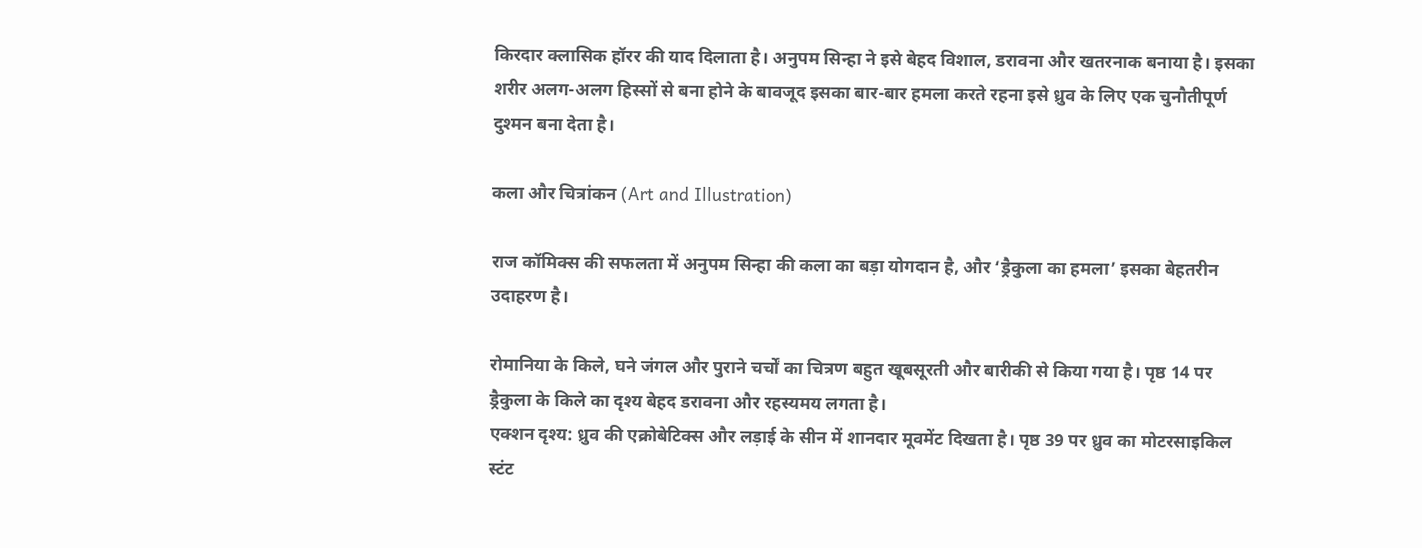किरदार क्लासिक हॉरर की याद दिलाता है। अनुपम सिन्हा ने इसे बेहद विशाल, डरावना और खतरनाक बनाया है। इसका शरीर अलग-अलग हिस्सों से बना होने के बावजूद इसका बार-बार हमला करते रहना इसे ध्रुव के लिए एक चुनौतीपूर्ण दुश्मन बना देता है।

कला और चित्रांकन (Art and Illustration)

राज कॉमिक्स की सफलता में अनुपम सिन्हा की कला का बड़ा योगदान है, और ‘ड्रैकुला का हमला’ इसका बेहतरीन उदाहरण है।

रोमानिया के किले, घने जंगल और पुराने चर्चों का चित्रण बहुत खूबसूरती और बारीकी से किया गया है। पृष्ठ 14 पर ड्रैकुला के किले का दृश्य बेहद डरावना और रहस्यमय लगता है।
एक्शन दृश्य: ध्रुव की एक्रोबेटिक्स और लड़ाई के सीन में शानदार मूवमेंट दिखता है। पृष्ठ 39 पर ध्रुव का मोटरसाइकिल स्टंट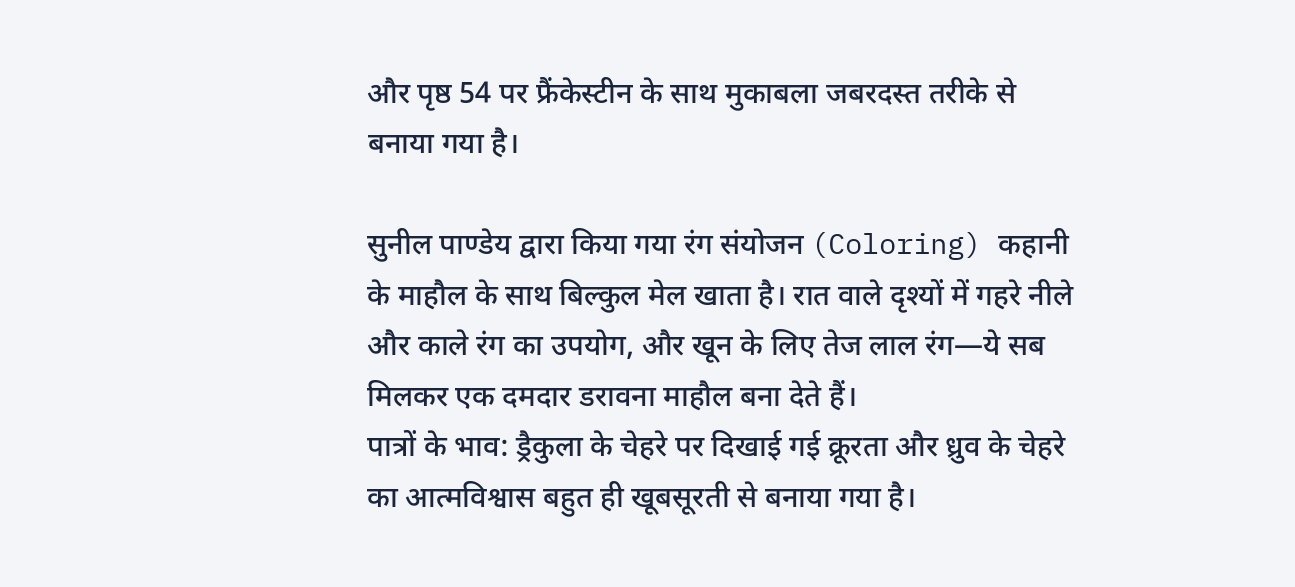और पृष्ठ 54 पर फ्रैंकेस्टीन के साथ मुकाबला जबरदस्त तरीके से बनाया गया है।

सुनील पाण्डेय द्वारा किया गया रंग संयोजन (Coloring) कहानी के माहौल के साथ बिल्कुल मेल खाता है। रात वाले दृश्यों में गहरे नीले और काले रंग का उपयोग, और खून के लिए तेज लाल रंग—ये सब मिलकर एक दमदार डरावना माहौल बना देते हैं।
पात्रों के भाव: ड्रैकुला के चेहरे पर दिखाई गई क्रूरता और ध्रुव के चेहरे का आत्मविश्वास बहुत ही खूबसूरती से बनाया गया है।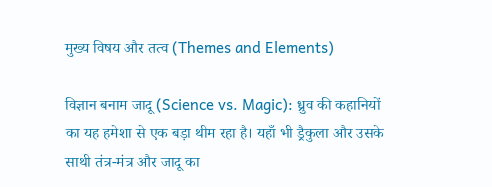मुख्य विषय और तत्व (Themes and Elements)

विज्ञान बनाम जादू (Science vs. Magic): ध्रुव की कहानियों का यह हमेशा से एक बड़ा थीम रहा है। यहाँ भी ड्रैकुला और उसके साथी तंत्र-मंत्र और जादू का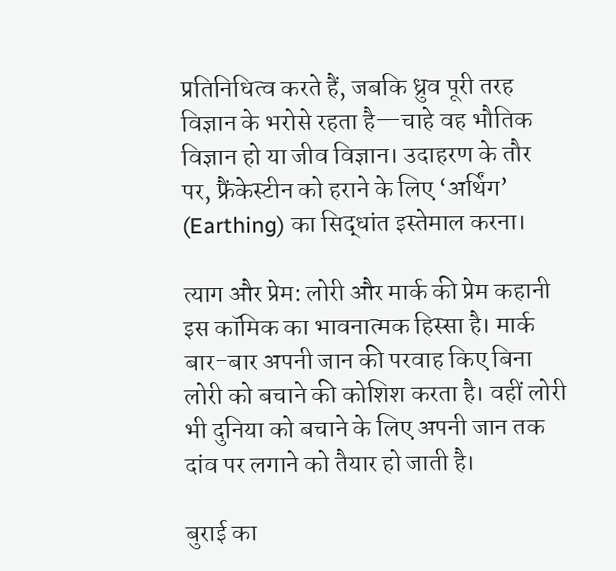प्रतिनिधित्व करते हैं, जबकि ध्रुव पूरी तरह विज्ञान के भरोसे रहता है—चाहे वह भौतिक विज्ञान हो या जीव विज्ञान। उदाहरण के तौर पर, फ्रैंकेस्टीन को हराने के लिए ‘अर्थिंग’ (Earthing) का सिद्धांत इस्तेमाल करना।

त्याग और प्रेम: लोरी और मार्क की प्रेम कहानी इस कॉमिक का भावनात्मक हिस्सा है। मार्क बार-बार अपनी जान की परवाह किए बिना लोरी को बचाने की कोशिश करता है। वहीं लोरी भी दुनिया को बचाने के लिए अपनी जान तक दांव पर लगाने को तैयार हो जाती है।

बुराई का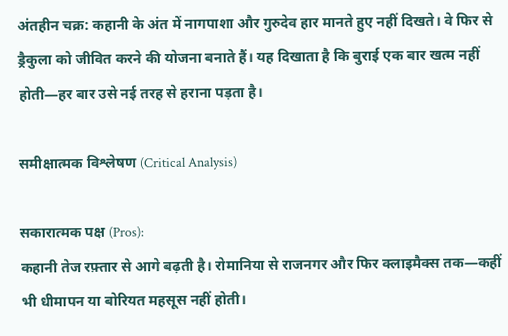अंतहीन चक्र: कहानी के अंत में नागपाशा और गुरुदेव हार मानते हुए नहीं दिखते। वे फिर से ड्रैकुला को जीवित करने की योजना बनाते हैं। यह दिखाता है कि बुराई एक बार खत्म नहीं होती—हर बार उसे नई तरह से हराना पड़ता है।

समीक्षात्मक विश्लेषण (Critical Analysis)

सकारात्मक पक्ष (Pros):
कहानी तेज रफ़्तार से आगे बढ़ती है। रोमानिया से राजनगर और फिर क्लाइमैक्स तक—कहीं भी धीमापन या बोरियत महसूस नहीं होती।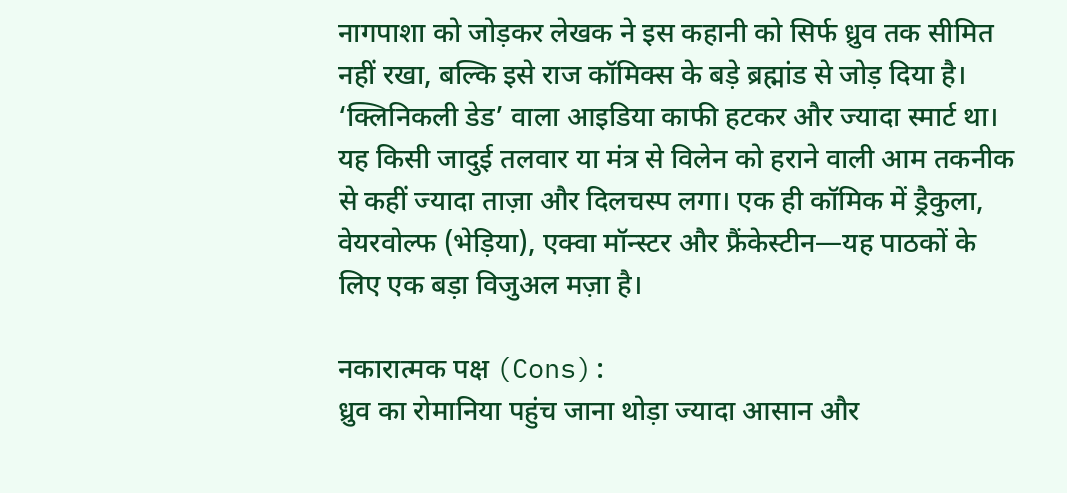नागपाशा को जोड़कर लेखक ने इस कहानी को सिर्फ ध्रुव तक सीमित नहीं रखा, बल्कि इसे राज कॉमिक्स के बड़े ब्रह्मांड से जोड़ दिया है। ‘क्लिनिकली डेड’ वाला आइडिया काफी हटकर और ज्यादा स्मार्ट था। यह किसी जादुई तलवार या मंत्र से विलेन को हराने वाली आम तकनीक से कहीं ज्यादा ताज़ा और दिलचस्प लगा। एक ही कॉमिक में ड्रैकुला, वेयरवोल्फ (भेड़िया), एक्वा मॉन्स्टर और फ्रैंकेस्टीन—यह पाठकों के लिए एक बड़ा विजुअल मज़ा है।

नकारात्मक पक्ष (Cons):
ध्रुव का रोमानिया पहुंच जाना थोड़ा ज्यादा आसान और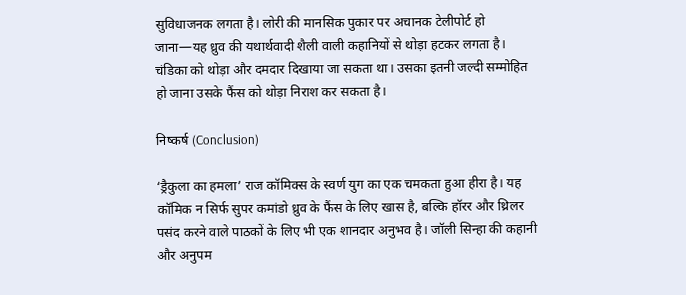सुविधाजनक लगता है। लोरी की मानसिक पुकार पर अचानक टेलीपोर्ट हो जाना—यह ध्रुव की यथार्थवादी शैली वाली कहानियों से थोड़ा हटकर लगता है। चंडिका को थोड़ा और दमदार दिखाया जा सकता था। उसका इतनी जल्दी सम्मोहित हो जाना उसके फैंस को थोड़ा निराश कर सकता है।

निष्कर्ष (Conclusion)

‘ड्रैकुला का हमला’ राज कॉमिक्स के स्वर्ण युग का एक चमकता हुआ हीरा है। यह कॉमिक न सिर्फ सुपर कमांडो ध्रुव के फैंस के लिए खास है, बल्कि हॉरर और थ्रिलर पसंद करने वाले पाठकों के लिए भी एक शानदार अनुभव है। जॉली सिन्हा की कहानी और अनुपम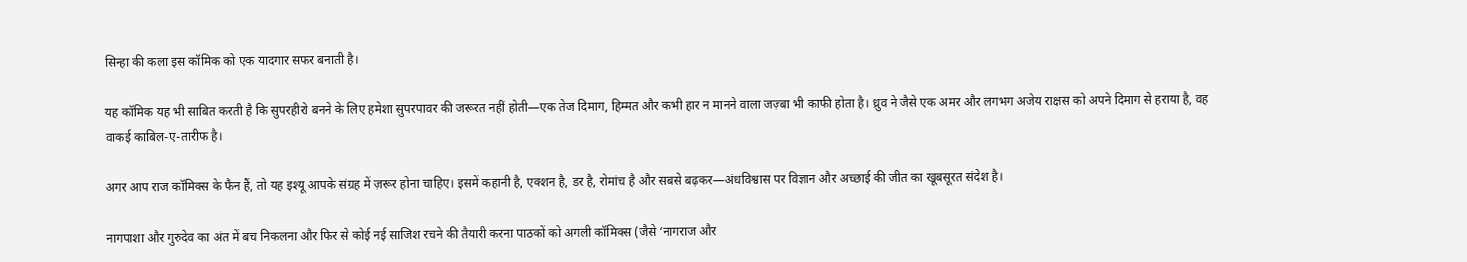सिन्हा की कला इस कॉमिक को एक यादगार सफर बनाती है।

यह कॉमिक यह भी साबित करती है कि सुपरहीरो बनने के लिए हमेशा सुपरपावर की जरूरत नहीं होती—एक तेज दिमाग, हिम्मत और कभी हार न मानने वाला जज़्बा भी काफी होता है। ध्रुव ने जैसे एक अमर और लगभग अजेय राक्षस को अपने दिमाग से हराया है, वह वाकई काबिल-ए-तारीफ है।

अगर आप राज कॉमिक्स के फैन हैं, तो यह इश्यू आपके संग्रह में ज़रूर होना चाहिए। इसमें कहानी है, एक्शन है, डर है, रोमांच है और सबसे बढ़कर—अंधविश्वास पर विज्ञान और अच्छाई की जीत का खूबसूरत संदेश है।

नागपाशा और गुरुदेव का अंत में बच निकलना और फिर से कोई नई साजिश रचने की तैयारी करना पाठकों को अगली कॉमिक्स (जैसे ‘नागराज और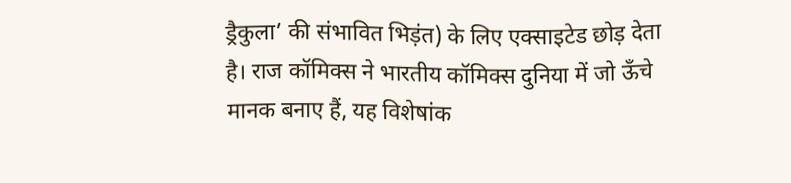ड्रैकुला’ की संभावित भिड़ंत) के लिए एक्साइटेड छोड़ देता है। राज कॉमिक्स ने भारतीय कॉमिक्स दुनिया में जो ऊँचे मानक बनाए हैं, यह विशेषांक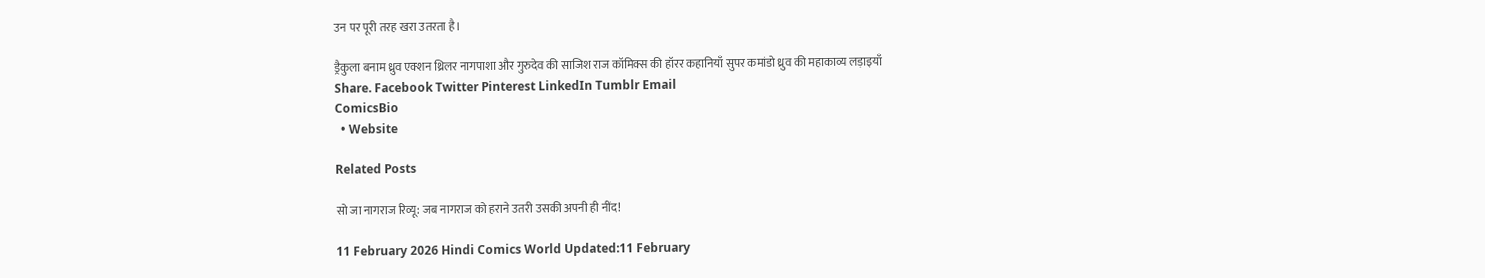उन पर पूरी तरह खरा उतरता है।

ड्रैकुला बनाम ध्रुव एक्शन थ्रिलर नागपाशा और गुरुदेव की साजिश राज कॉमिक्स की हॉरर कहानियाँ सुपर कमांडो ध्रुव की महाकाव्य लड़ाइयाँ
Share. Facebook Twitter Pinterest LinkedIn Tumblr Email
ComicsBio
  • Website

Related Posts

सो जा नागराज रिव्यू: जब नागराज को हराने उतरी उसकी अपनी ही नींद!

11 February 2026 Hindi Comics World Updated:11 February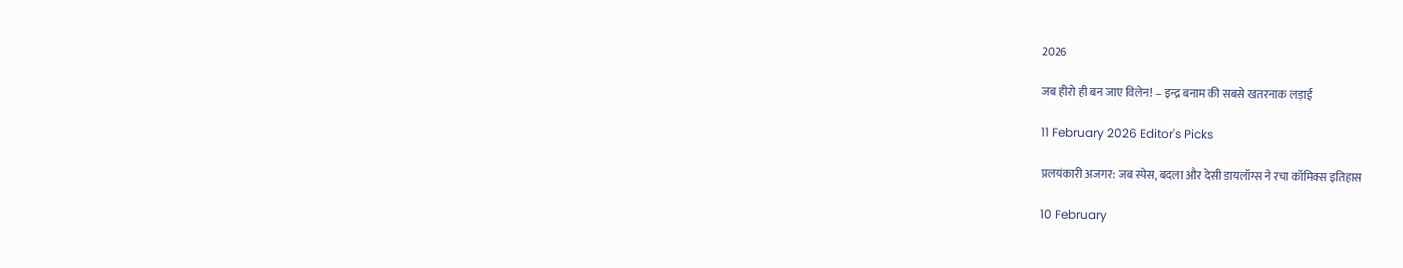2026

जब हीरो ही बन जाए विलेन! – इन्द्र बनाम की सबसे खतरनाक लड़ाई

11 February 2026 Editor's Picks

प्रलयंकारी अजगर: जब स्पेस, बदला और देसी डायलॉग्स ने रचा कॉमिक्स इतिहास

10 February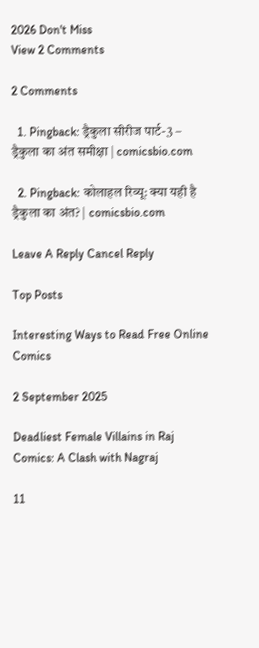2026 Don't Miss
View 2 Comments

2 Comments

  1. Pingback: ड्रैकुला सीरीज पार्ट-3 – ड्रैकुला का अंत समीक्षा | comicsbio.com

  2. Pingback: कोलाहल रिव्यू: क्या यही है ड्रैकुला का अंत? | comicsbio.com

Leave A Reply Cancel Reply

Top Posts

Interesting Ways to Read Free Online Comics

2 September 2025

Deadliest Female Villains in Raj Comics: A Clash with Nagraj

11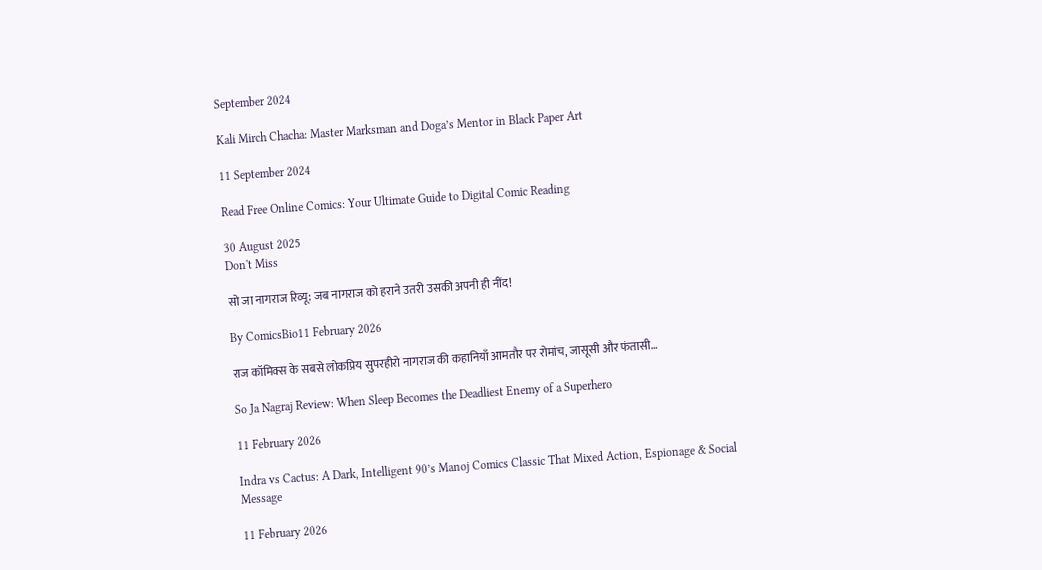September 2024

Kali Mirch Chacha: Master Marksman and Doga’s Mentor in Black Paper Art

11 September 2024

Read Free Online Comics: Your Ultimate Guide to Digital Comic Reading

30 August 2025
Don't Miss

सो जा नागराज रिव्यू: जब नागराज को हराने उतरी उसकी अपनी ही नींद!

By ComicsBio11 February 2026

राज कॉमिक्स के सबसे लोकप्रिय सुपरहीरो नागराज की कहानियाँ आमतौर पर रोमांच, जासूसी और फंतासी…

So Ja Nagraj Review: When Sleep Becomes the Deadliest Enemy of a Superhero

11 February 2026

Indra vs Cactus: A Dark, Intelligent 90’s Manoj Comics Classic That Mixed Action, Espionage & Social Message

11 February 2026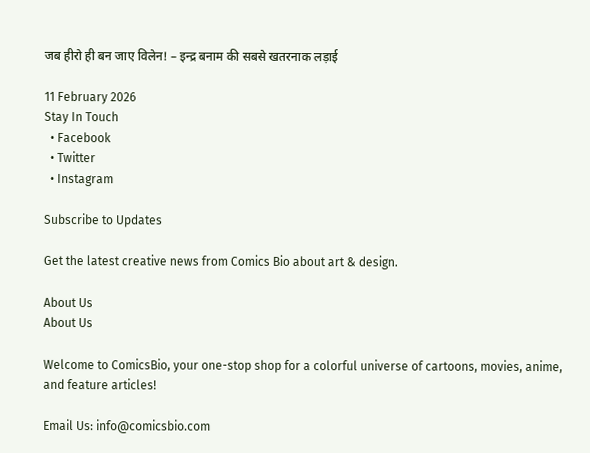जब हीरो ही बन जाए विलेन! – इन्द्र बनाम की सबसे खतरनाक लड़ाई

11 February 2026
Stay In Touch
  • Facebook
  • Twitter
  • Instagram

Subscribe to Updates

Get the latest creative news from Comics Bio about art & design.

About Us
About Us

Welcome to ComicsBio, your one-stop shop for a colorful universe of cartoons, movies, anime, and feature articles!

Email Us: info@comicsbio.com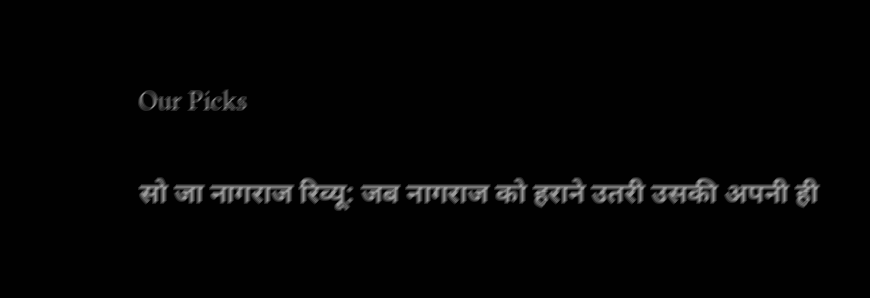Our Picks

सो जा नागराज रिव्यू: जब नागराज को हराने उतरी उसकी अपनी ही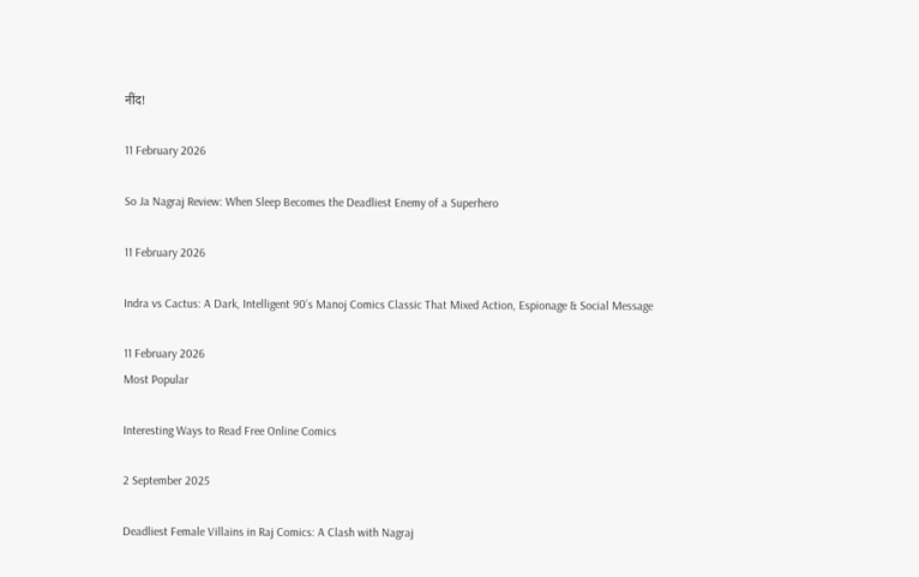नींद!

11 February 2026

So Ja Nagraj Review: When Sleep Becomes the Deadliest Enemy of a Superhero

11 February 2026

Indra vs Cactus: A Dark, Intelligent 90’s Manoj Comics Classic That Mixed Action, Espionage & Social Message

11 February 2026
Most Popular

Interesting Ways to Read Free Online Comics

2 September 2025

Deadliest Female Villains in Raj Comics: A Clash with Nagraj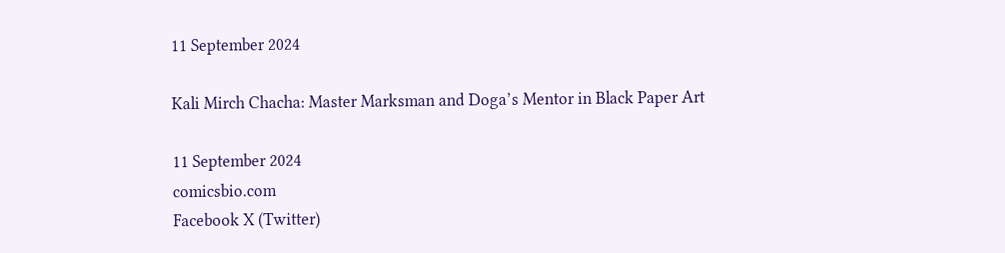11 September 2024

Kali Mirch Chacha: Master Marksman and Doga’s Mentor in Black Paper Art

11 September 2024
comicsbio.com
Facebook X (Twitter)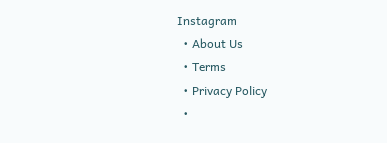Instagram
  • About Us
  • Terms
  • Privacy Policy
  •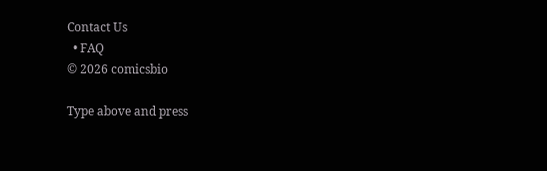Contact Us
  • FAQ
© 2026 comicsbio

Type above and press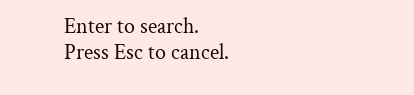Enter to search. Press Esc to cancel.